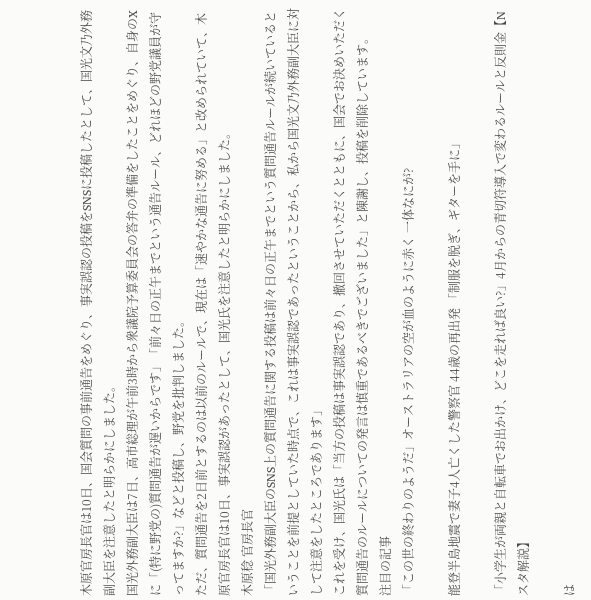木原官房長官は10日、国会質問の事前通告をめぐり、事実誤認の投稿をSNSに投稿したとして、国光文乃外務副大臣を注意したと明らかにしました。
国光外務副大臣は7日、高市総理が午前3時から衆議院予算委員会の答弁の準備をしたことをめぐり、自身のXに「(特に野党の)質問通告が遅いからです」「前々日の正午までという通告ルール、どれほどの野党議員が守ってますか?」などと投稿し、野党を批判しました。
ただ、質問通告を2日前とするのは以前のルールで、現在は「速やかな通告に努める」と改められていて、木原官房長官は10日、事実誤認があったとして、国光氏を注意したと明らかにしました。
木原稔 官房長官
「国光外務副大臣のSNS上の質問通告に関する投稿は前々日の正午までという質問通告ルールが続いているということを前提としていた時点で、これは事実誤認であったということから、私から国光文乃外務副大臣に対して注意をしたところであります」
これを受け、国光氏は「当方の投稿は事実誤認であり、撤回させていただくとともに、国会でお決めいただく質問通告のルールについての発言は慎重であるべきでございました」と陳謝し、投稿を削除しています。
注目の記事
「この世の終わりのようだ」オーストラリアの空が血のように赤く 一体なにが?

能登半島地震で妻子4人亡くした警察官 44歳の再出発 「制服を脱ぎ、ギターを手に」

「小学生が両親と自転車でお出かけ、どこを走れば良い?」4月からの青切符導入で変わるルールと反則金【Nスタ解説】

は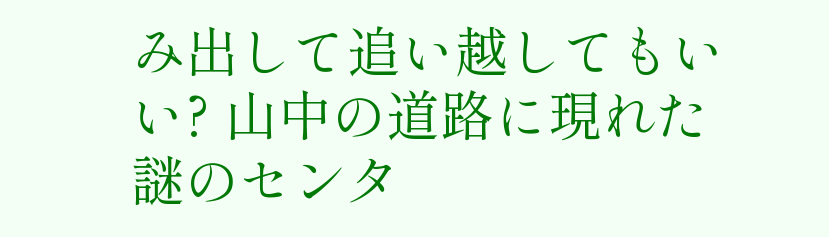み出して追い越してもいい? 山中の道路に現れた謎のセンタ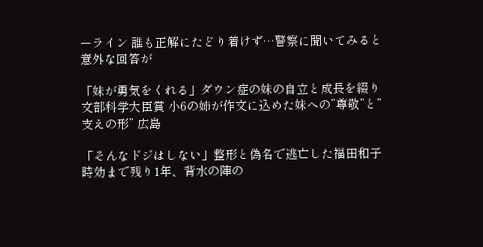ーライン 誰も正解にたどり着けず…警察に聞いてみると意外な回答が

「妹が勇気をくれる」ダウン症の妹の自立と成長を綴り文部科学大臣賞 小6の姉が作文に込めた妹への”尊敬”と”支えの形” 広島

「そんなドジはしない」整形と偽名で逃亡した福田和子 時効まで残り1年、背水の陣の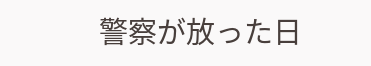警察が放った日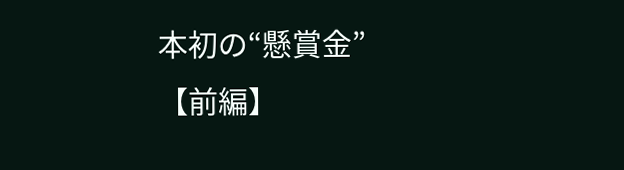本初の“懸賞金”【前編】